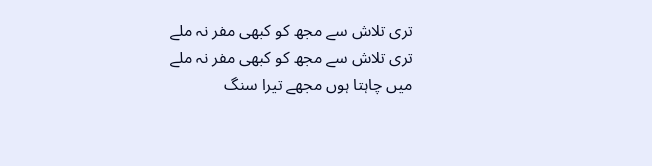تری تلاش سے مجھ کو کبھی مفر نہ ملے
تری تلاش سے مجھ کو کبھی مفر نہ ملے
میں چاہتا ہوں مجھے تیرا سنگ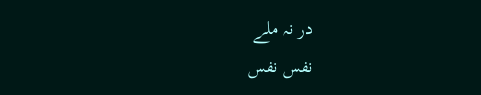در نہ ملے
نفس نفس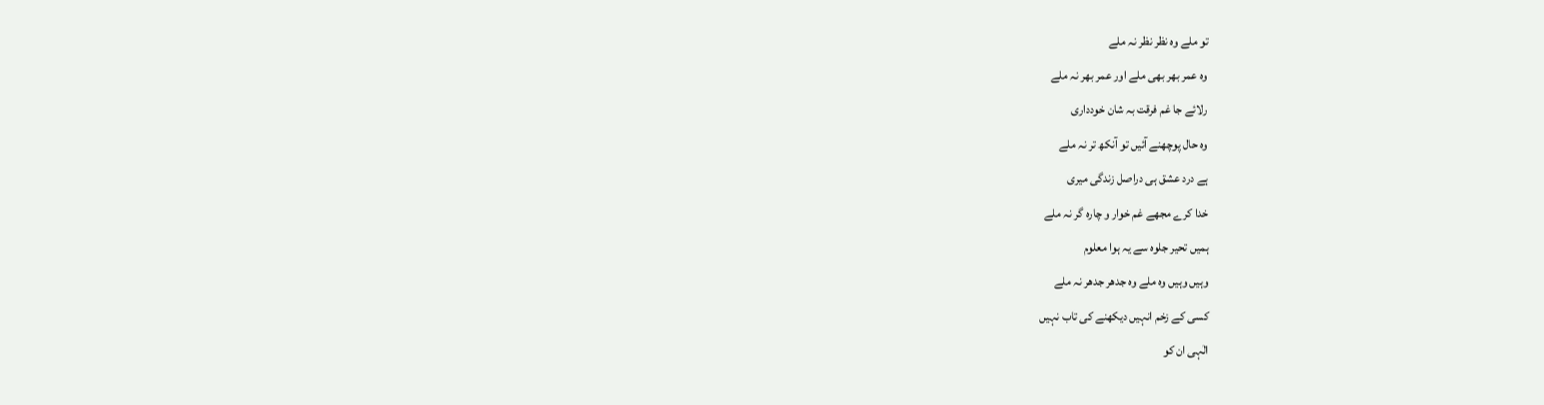تو ملے وہ نظر نظر نہ ملے
وہ عمر بھر بھی ملے اور عمر بھر نہ ملے
رلائے جا غم فرقت بہ شان خودداری
وہ حال پوچھنے آئیں تو آنکھ تر نہ ملے
ہے درد عشق ہی دراصل زندگی میری
خدا کرے مجھے غم خوار و چارہ گر نہ ملے
ہمیں تحیر جلوہ سے یہ ہوا معلوم
وہیں وہیں وہ ملے وہ جدھر جدھر نہ ملے
کسی کے زخم انہیں دیکھنے کی تاب نہیں
الٰہی ان کو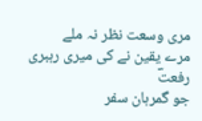مری وسعت نظر نہ ملے
مرے یقین نے کی میری رہبری رفعتؔ
جو گمرہان سفر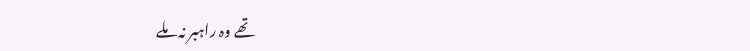تھے وہ راہبر نہ ملے